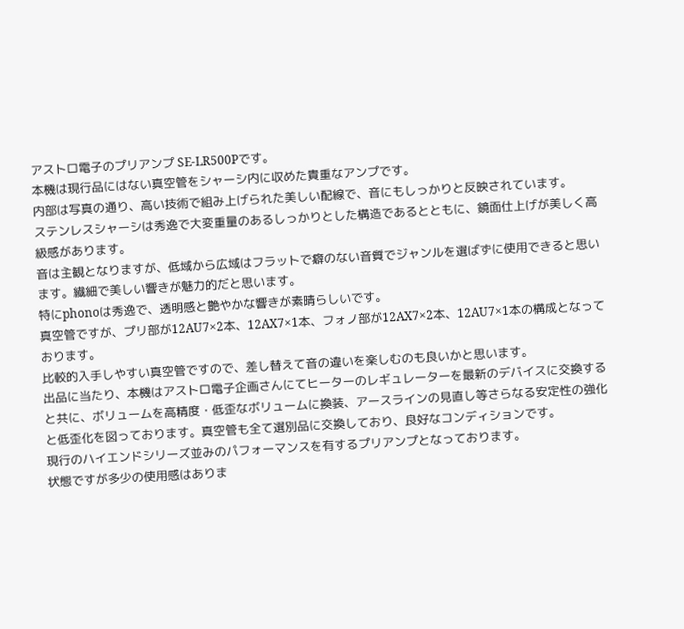アストロ電子のプリアンプ SE-LR500Pです。
本機は現行品にはない真空管をシャーシ内に収めた貴重なアンプです。
内部は写真の通り、高い技術で組み上げられた美しい配線で、音にもしっかりと反映されています。
ステンレスシャーシは秀逸で大変重量のあるしっかりとした構造であるとともに、鏡面仕上げが美しく高級感があります。
音は主観となりますが、低域から広域はフラットで癖のない音質でジャンルを選ばずに使用できると思います。繊細で美しい響きが魅力的だと思います。
特にphonoは秀逸で、透明感と艶やかな響きが素晴らしいです。
真空管ですが、プリ部が12AU7×2本、12AX7×1本、フォノ部が12AX7×2本、12AU7×1本の構成となっております。
比較的入手しやすい真空管ですので、差し替えて音の違いを楽しむのも良いかと思います。
出品に当たり、本機はアストロ電子企画さんにてヒーターのレギュレーターを最新のデバイスに交換すると共に、ボリュームを高精度・低歪なボリュームに換装、アースラインの見直し等さらなる安定性の強化と低歪化を図っております。真空管も全て選別品に交換しており、良好なコンディションです。
現行のハイエンドシリーズ並みのパフォーマンスを有するプリアンプとなっております。
状態ですが多少の使用感はありま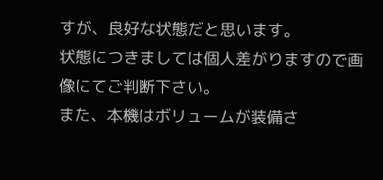すが、良好な状態だと思います。
状態につきましては個人差がりますので画像にてご判断下さい。
また、本機はボリュームが装備さ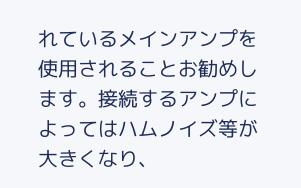れているメインアンプを使用されることお勧めします。接続するアンプによってはハムノイズ等が大きくなり、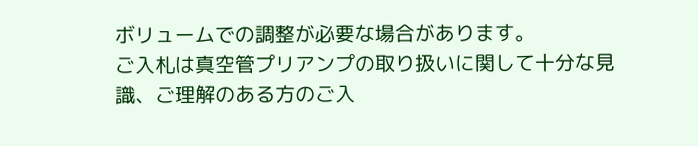ボリュームでの調整が必要な場合があります。
ご入札は真空管プリアンプの取り扱いに関して十分な見識、ご理解のある方のご入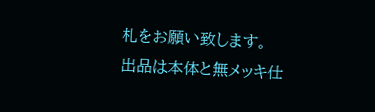札をお願い致します。
出品は本体と無メッキ仕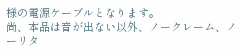様の電源ケーブルとなります。
尚、本品は音が出ない以外、ノークレーム、ノーリタ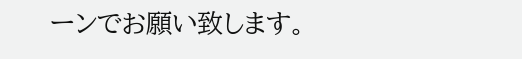ーンでお願い致します。